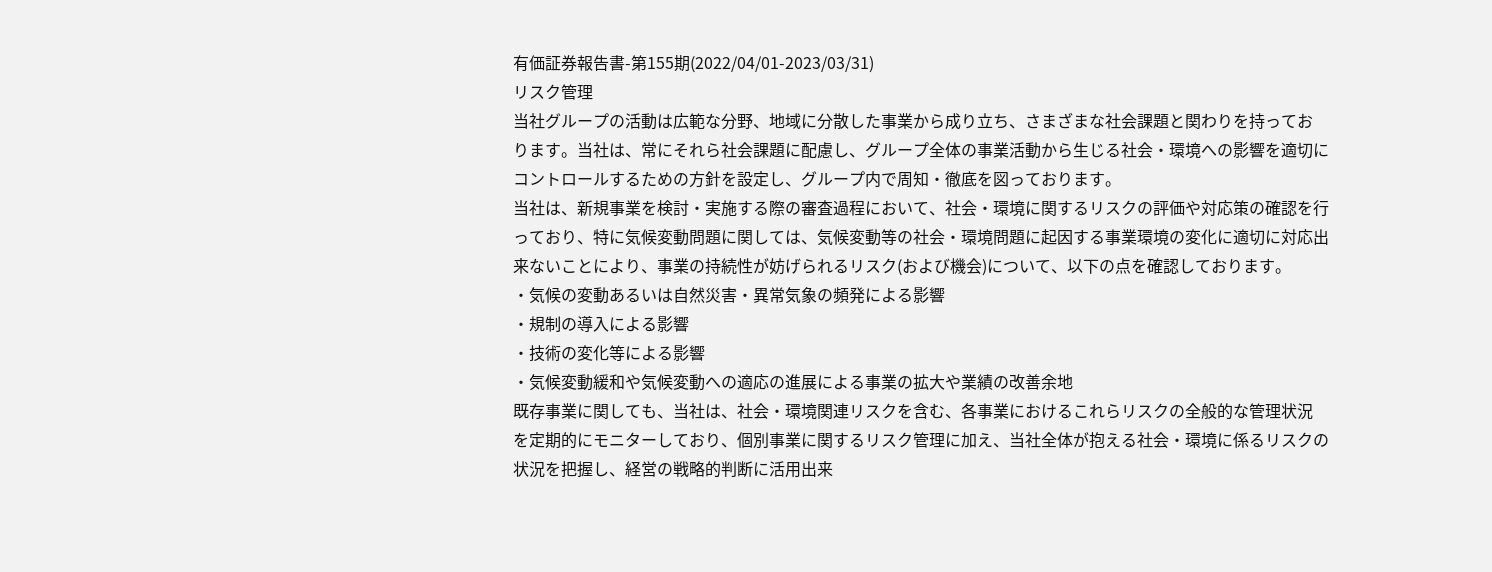有価証券報告書-第155期(2022/04/01-2023/03/31)
リスク管理
当社グループの活動は広範な分野、地域に分散した事業から成り立ち、さまざまな社会課題と関わりを持ってお
ります。当社は、常にそれら社会課題に配慮し、グループ全体の事業活動から生じる社会・環境への影響を適切に
コントロールするための方針を設定し、グループ内で周知・徹底を図っております。
当社は、新規事業を検討・実施する際の審査過程において、社会・環境に関するリスクの評価や対応策の確認を行
っており、特に気候変動問題に関しては、気候変動等の社会・環境問題に起因する事業環境の変化に適切に対応出
来ないことにより、事業の持続性が妨げられるリスク(および機会)について、以下の点を確認しております。
・気候の変動あるいは自然災害・異常気象の頻発による影響
・規制の導入による影響
・技術の変化等による影響
・気候変動緩和や気候変動への適応の進展による事業の拡大や業績の改善余地
既存事業に関しても、当社は、社会・環境関連リスクを含む、各事業におけるこれらリスクの全般的な管理状況
を定期的にモニターしており、個別事業に関するリスク管理に加え、当社全体が抱える社会・環境に係るリスクの
状況を把握し、経営の戦略的判断に活用出来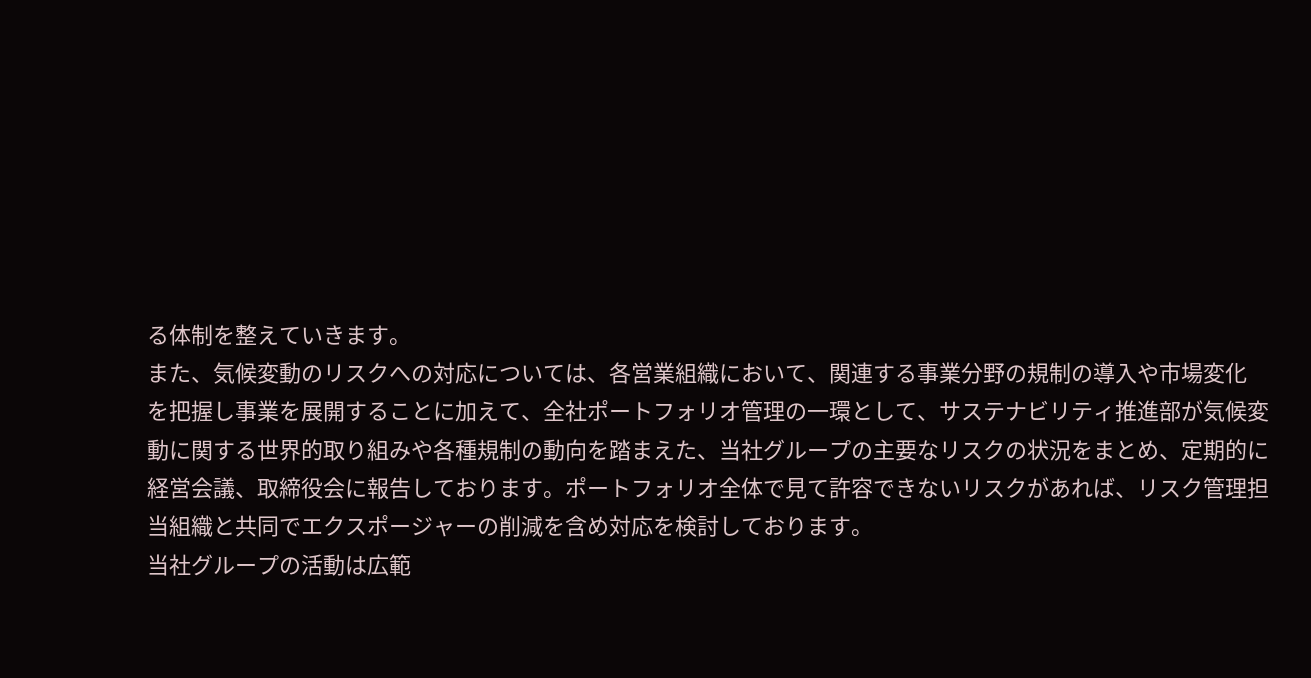る体制を整えていきます。
また、気候変動のリスクへの対応については、各営業組織において、関連する事業分野の規制の導入や市場変化
を把握し事業を展開することに加えて、全社ポートフォリオ管理の一環として、サステナビリティ推進部が気候変
動に関する世界的取り組みや各種規制の動向を踏まえた、当社グループの主要なリスクの状況をまとめ、定期的に
経営会議、取締役会に報告しております。ポートフォリオ全体で見て許容できないリスクがあれば、リスク管理担
当組織と共同でエクスポージャーの削減を含め対応を検討しております。
当社グループの活動は広範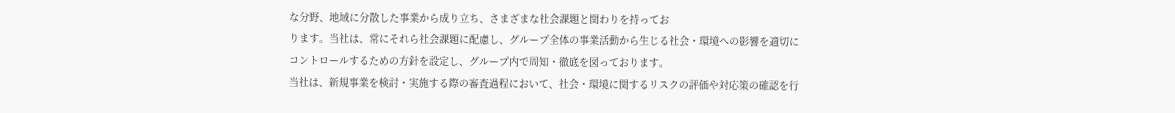な分野、地域に分散した事業から成り立ち、さまざまな社会課題と関わりを持ってお
ります。当社は、常にそれら社会課題に配慮し、グループ全体の事業活動から生じる社会・環境への影響を適切に
コントロールするための方針を設定し、グループ内で周知・徹底を図っております。
当社は、新規事業を検討・実施する際の審査過程において、社会・環境に関するリスクの評価や対応策の確認を行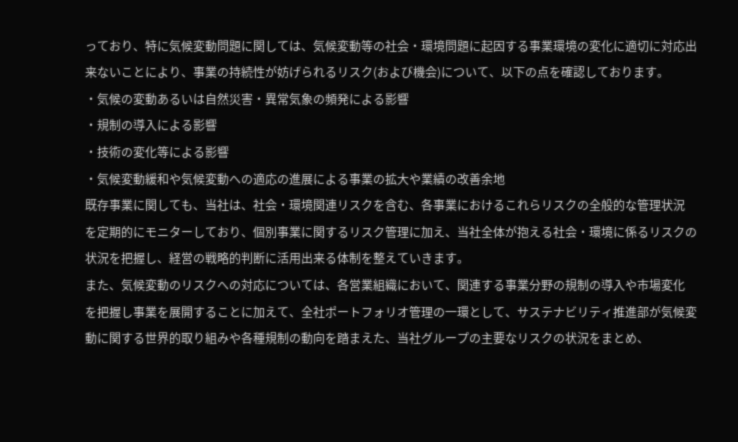っており、特に気候変動問題に関しては、気候変動等の社会・環境問題に起因する事業環境の変化に適切に対応出
来ないことにより、事業の持続性が妨げられるリスク(および機会)について、以下の点を確認しております。
・気候の変動あるいは自然災害・異常気象の頻発による影響
・規制の導入による影響
・技術の変化等による影響
・気候変動緩和や気候変動への適応の進展による事業の拡大や業績の改善余地
既存事業に関しても、当社は、社会・環境関連リスクを含む、各事業におけるこれらリスクの全般的な管理状況
を定期的にモニターしており、個別事業に関するリスク管理に加え、当社全体が抱える社会・環境に係るリスクの
状況を把握し、経営の戦略的判断に活用出来る体制を整えていきます。
また、気候変動のリスクへの対応については、各営業組織において、関連する事業分野の規制の導入や市場変化
を把握し事業を展開することに加えて、全社ポートフォリオ管理の一環として、サステナビリティ推進部が気候変
動に関する世界的取り組みや各種規制の動向を踏まえた、当社グループの主要なリスクの状況をまとめ、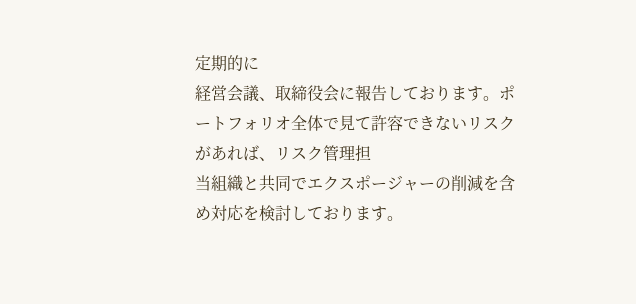定期的に
経営会議、取締役会に報告しております。ポートフォリオ全体で見て許容できないリスクがあれば、リスク管理担
当組織と共同でエクスポージャーの削減を含め対応を検討しております。